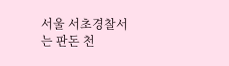서울 서초경찰서는 판돈 천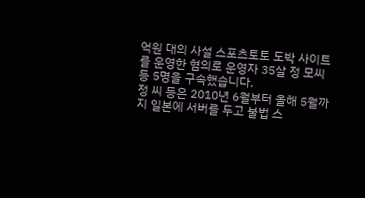억원 대의 사설 스포츠토토 도박 사이트를 운영한 혐의로 운영자 35살 정 모씨 등 5명을 구속했습니다.
정 씨 등은 2010년 6월부터 올해 5월까지 일본에 서버를 두고 불법 스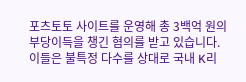포츠토토 사이트를 운영해 총 3백억 원의 부당이득을 챙긴 혐의를 받고 있습니다.
이들은 불특정 다수를 상대로 국내 K리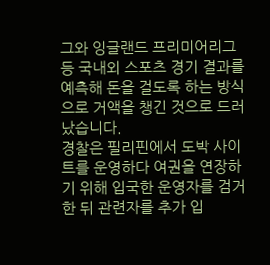그와 잉글랜드 프리미어리그 등 국내외 스포츠 경기 결과를 예측해 돈을 걸도록 하는 방식으로 거액을 챙긴 것으로 드러났습니다.
경찰은 필리핀에서 도박 사이트를 운영하다 여권을 연장하기 위해 입국한 운영자를 검거한 뒤 관련자를 추가 입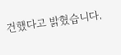건했다고 밝혔습니다.